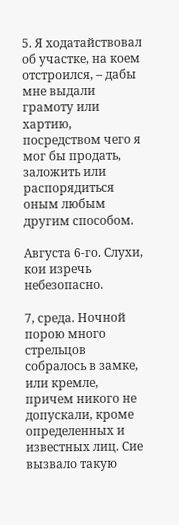5. Я ходатайствовал об участке, на коем отстроился, – дабы мне выдали грамоту или хартию, посредством чего я мог бы продать, заложить или распорядиться оным любым другим способом.

Августа 6-го. Слухи, кои изречь небезопасно.

7, среда. Ночной порою много стрельцов собралось в замке, или кремле, причем никого не допускали, кроме определенных и известных лиц. Сие вызвало такую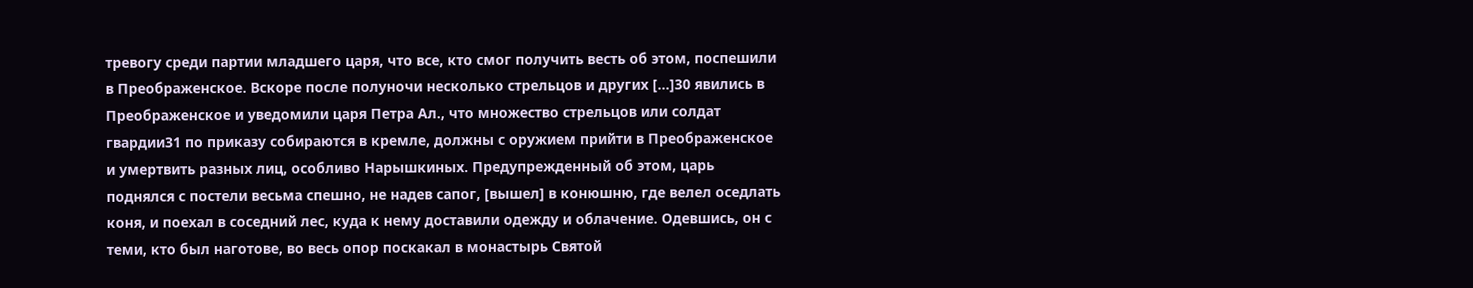тревогу среди партии младшего царя, что все, кто смог получить весть об этом, поспешили в Преображенское. Вскоре после полуночи несколько стрельцов и других […]30 явились в Преображенское и уведомили царя Петра Ал., что множество стрельцов или солдат гвардии31 по приказу собираются в кремле, должны с оружием прийти в Преображенское и умертвить разных лиц, особливо Нарышкиных. Предупрежденный об этом, царь поднялся с постели весьма спешно, не надев сапог, [вышел] в конюшню, где велел оседлать коня, и поехал в соседний лес, куда к нему доставили одежду и облачение. Одевшись, он с теми, кто был наготове, во весь опор поскакал в монастырь Святой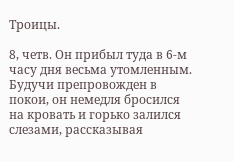Троицы.

8, четв. Он прибыл туда в 6-м часу дня весьма утомленным. Будучи препровожден в покои, он немедля бросился на кровать и горько залился слезами, рассказывая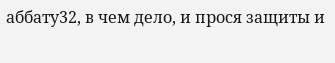аббату32, в чем дело, и прося защиты и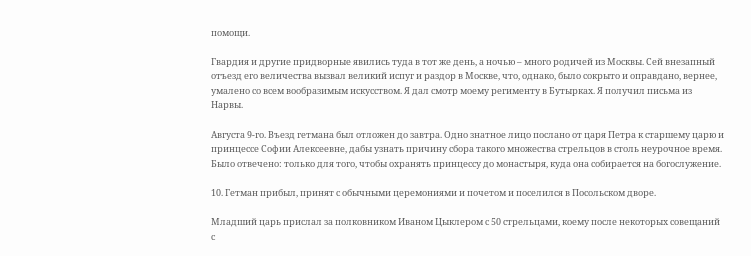помощи.

Гвардия и другие придворные явились туда в тот же день, а ночью – много родичей из Москвы. Сей внезапный отъезд его величества вызвал великий испуг и раздор в Москве, что, однако, было сокрыто и оправдано, вернее, умалено со всем вообразимым искусством. Я дал смотр моему регименту в Бутырках. Я получил письма из Нарвы.

Августа 9-го. Въезд гетмана был отложен до завтра. Одно знатное лицо послано от царя Петра к старшему царю и принцессе Софии Алексеевне, дабы узнать причину сбора такого множества стрельцов в столь неурочное время. Было отвечено: только для того, чтобы охранять принцессу до монастыря, куда она собирается на богослужение.

10. Гетман прибыл, принят с обычными церемониями и почетом и поселился в Посольском дворе.

Младший царь прислал за полковником Иваном Цыклером с 50 стрельцами, коему после некоторых совещаний с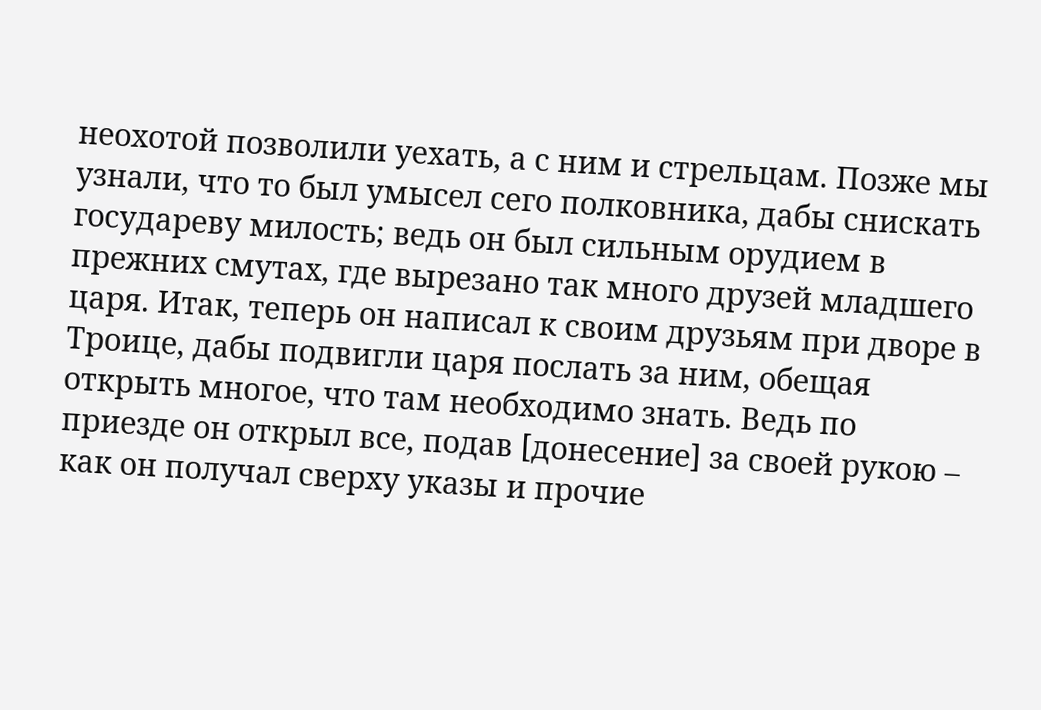неохотой позволили уехать, а с ним и стрельцам. Позже мы узнали, что то был умысел сего полковника, дабы снискать государеву милость; ведь он был сильным орудием в прежних смутах, где вырезано так много друзей младшего царя. Итак, теперь он написал к своим друзьям при дворе в Троице, дабы подвигли царя послать за ним, обещая открыть многое, что там необходимо знать. Ведь по приезде он открыл все, подав [донесение] за своей рукою – как он получал сверху указы и прочие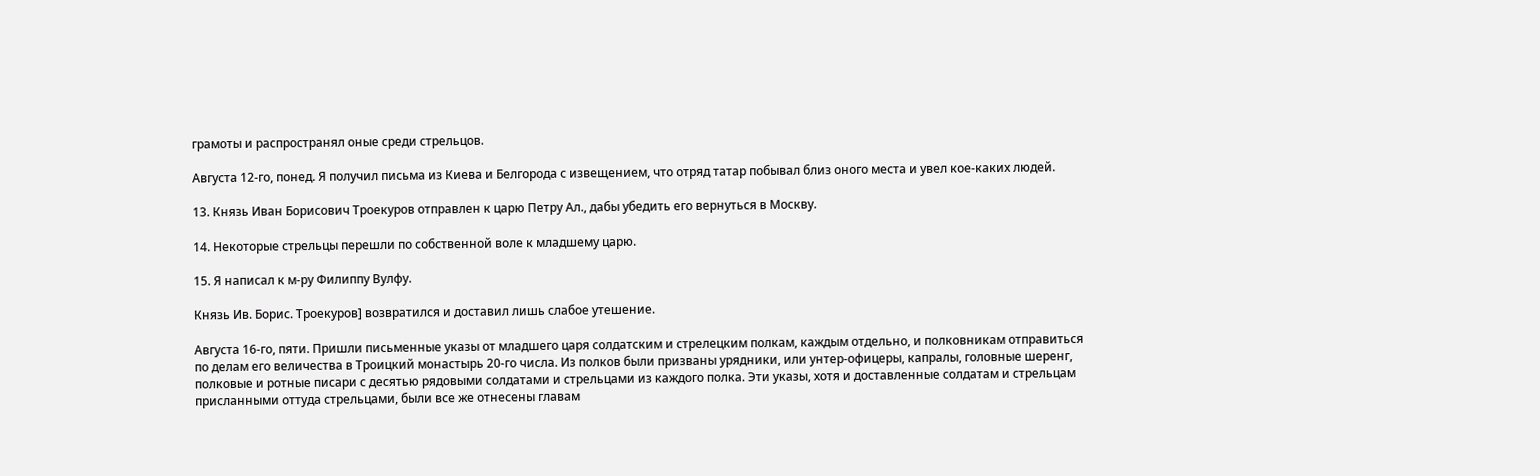грамоты и распространял оные среди стрельцов.

Августа 12-го, понед. Я получил письма из Киева и Белгорода с извещением, что отряд татар побывал близ оного места и увел кое-каких людей.

13. Князь Иван Борисович Троекуров отправлен к царю Петру Ал., дабы убедить его вернуться в Москву.

14. Некоторые стрельцы перешли по собственной воле к младшему царю.

15. Я написал к м-ру Филиппу Вулфу.

Князь Ив. Борис. Троекуров] возвратился и доставил лишь слабое утешение.

Августа 16-го, пяти. Пришли письменные указы от младшего царя солдатским и стрелецким полкам, каждым отдельно, и полковникам отправиться по делам его величества в Троицкий монастырь 20-го числа. Из полков были призваны урядники, или унтер-офицеры, капралы, головные шеренг, полковые и ротные писари с десятью рядовыми солдатами и стрельцами из каждого полка. Эти указы, хотя и доставленные солдатам и стрельцам присланными оттуда стрельцами, были все же отнесены главам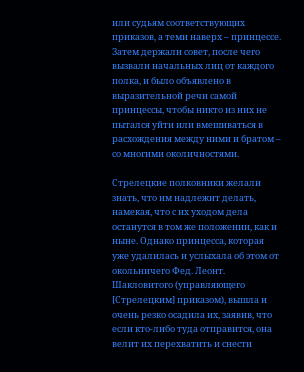или судьям соответствующих приказов, а теми наверх – принцессе. Затем держали совет, после чего вызвали начальных лиц от каждого полка, и было объявлено в выразительной речи самой принцессы, чтобы никто из них не пытался уйти или вмешиваться в расхождения между ними и братом – со многими околичностями.

Стрелецкие полковники желали знать, что им надлежит делать, намекая, что с их уходом дела останутся в том же положении, как и ныне. Однако принцесса, которая уже удалилась и услыхала об этом от окольничего Фед. Леонт. Шакловитого (управляющего [Стрелецким] приказом), вышла и очень резко осадила их, заявив, что если кто-либо туда отправится, она велит их перехватить и снести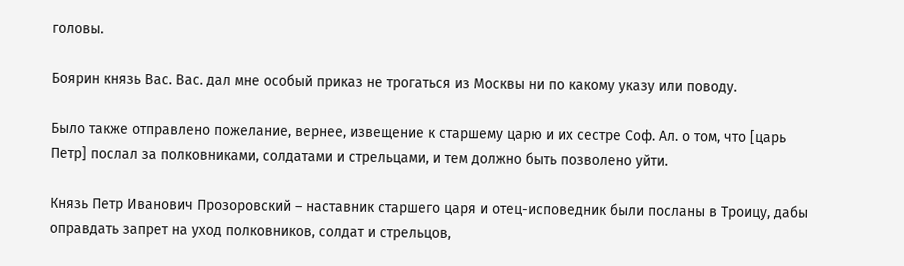головы.

Боярин князь Вас. Вас. дал мне особый приказ не трогаться из Москвы ни по какому указу или поводу.

Было также отправлено пожелание, вернее, извещение к старшему царю и их сестре Соф. Ал. о том, что [царь Петр] послал за полковниками, солдатами и стрельцами, и тем должно быть позволено уйти.

Князь Петр Иванович Прозоровский – наставник старшего царя и отец-исповедник были посланы в Троицу, дабы оправдать запрет на уход полковников, солдат и стрельцов,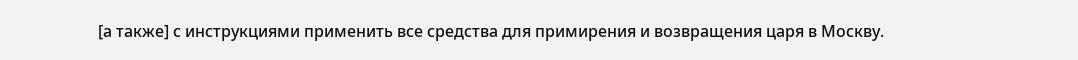[а также] с инструкциями применить все средства для примирения и возвращения царя в Москву.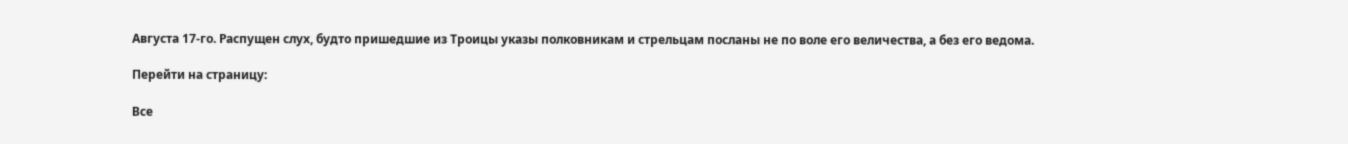Августа 17-го. Распущен слух, будто пришедшие из Троицы указы полковникам и стрельцам посланы не по воле его величества, а без его ведома.

Перейти на страницу:

Все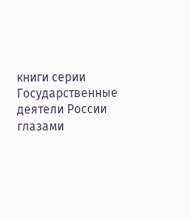книги серии Государственные деятели России глазами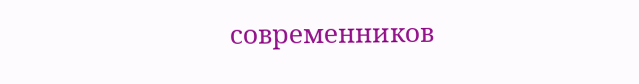современников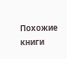Похожие книги